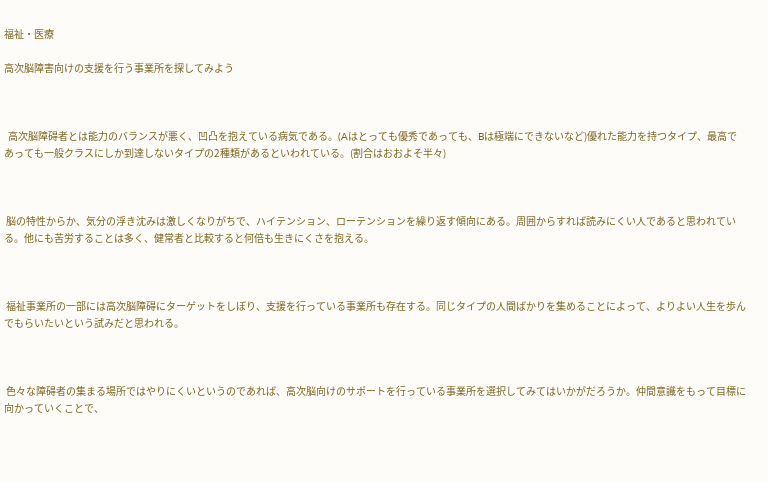福祉・医療

高次脳障害向けの支援を行う事業所を探してみよう



  高次脳障碍者とは能力のバランスが悪く、凹凸を抱えている病気である。(Aはとっても優秀であっても、Bは極端にできないなど)優れた能力を持つタイプ、最高であっても一般クラスにしか到達しないタイプの2種類があるといわれている。(割合はおおよそ半々)



 脳の特性からか、気分の浮き沈みは激しくなりがちで、ハイテンション、ローテンションを繰り返す傾向にある。周囲からすれば読みにくい人であると思われている。他にも苦労することは多く、健常者と比較すると何倍も生きにくさを抱える。



 福祉事業所の一部には高次脳障碍にターゲットをしぼり、支援を行っている事業所も存在する。同じタイプの人間ばかりを集めることによって、よりよい人生を歩んでもらいたいという試みだと思われる。



 色々な障碍者の集まる場所ではやりにくいというのであれば、高次脳向けのサポートを行っている事業所を選択してみてはいかがだろうか。仲間意識をもって目標に向かっていくことで、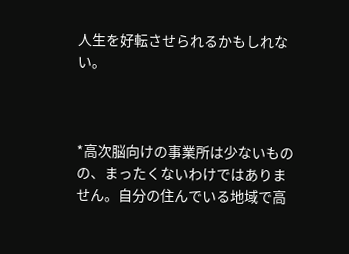人生を好転させられるかもしれない。



*高次脳向けの事業所は少ないものの、まったくないわけではありません。自分の住んでいる地域で高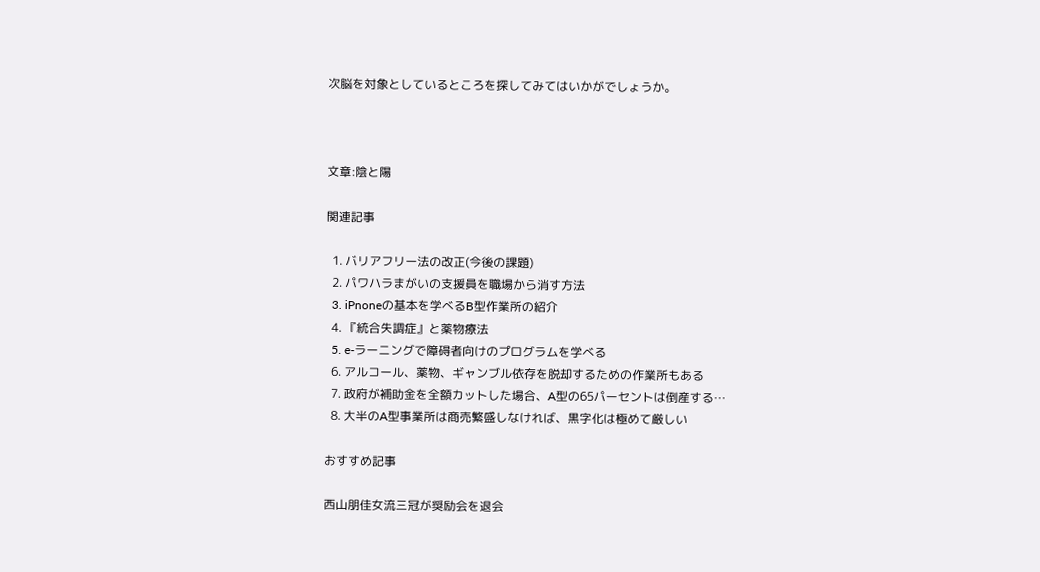次脳を対象としているところを探してみてはいかがでしょうか。



文章:陰と陽

関連記事

  1. バリアフリー法の改正(今後の課題)
  2. パワハラまがいの支援員を職場から消す方法
  3. iPnoneの基本を学べるB型作業所の紹介
  4. 『統合失調症』と薬物療法
  5. e-ラーニングで障碍者向けのプログラムを学べる
  6. アルコール、薬物、ギャンブル依存を脱却するための作業所もある
  7. 政府が補助金を全額カットした場合、A型の65パーセントは倒産する…
  8. 大半のA型事業所は商売繁盛しなければ、黒字化は極めて厳しい

おすすめ記事

西山朋佳女流三冠が奨励会を退会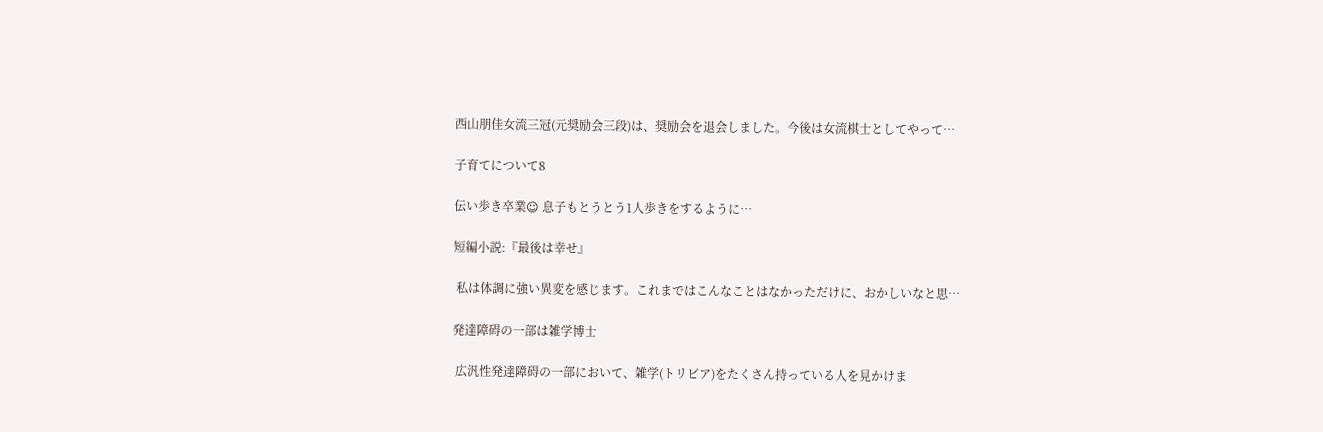西山朋佳女流三冠(元奨励会三段)は、奨励会を退会しました。今後は女流棋士としてやって…

子育てについて8

伝い歩き卒業☺ 息子もとうとう1人歩きをするように…

短編小説:『最後は幸せ』

 私は体調に強い異変を感じます。これまではこんなことはなかっただけに、おかしいなと思…

発達障碍の一部は雑学博士

 広汎性発達障碍の一部において、雑学(トリビア)をたくさん持っている人を見かけま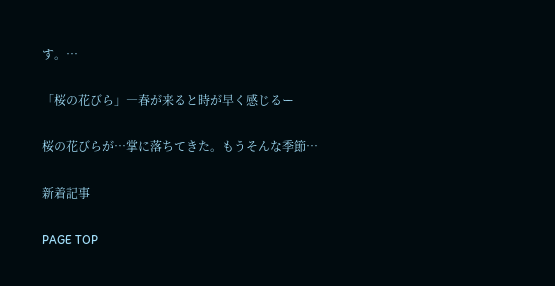す。…

「桜の花びら」―春が来ると時が早く感じるー

桜の花びらが…掌に落ちてきた。もうそんな季節…

新着記事

PAGE TOP